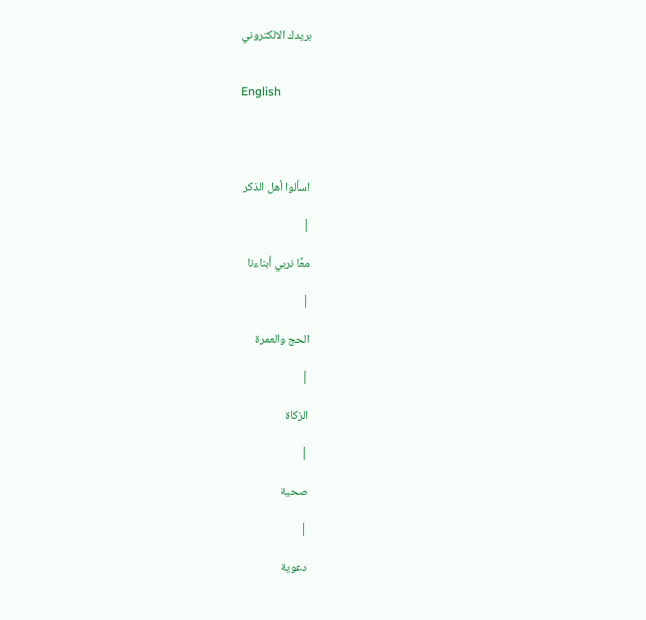بريدك الالكتروني


English




اسألوا أهل الذكر

|

معًا نربي أبناءنا

|

الحج والعمرة

|

الزكاة

|

صحية

|

دعوية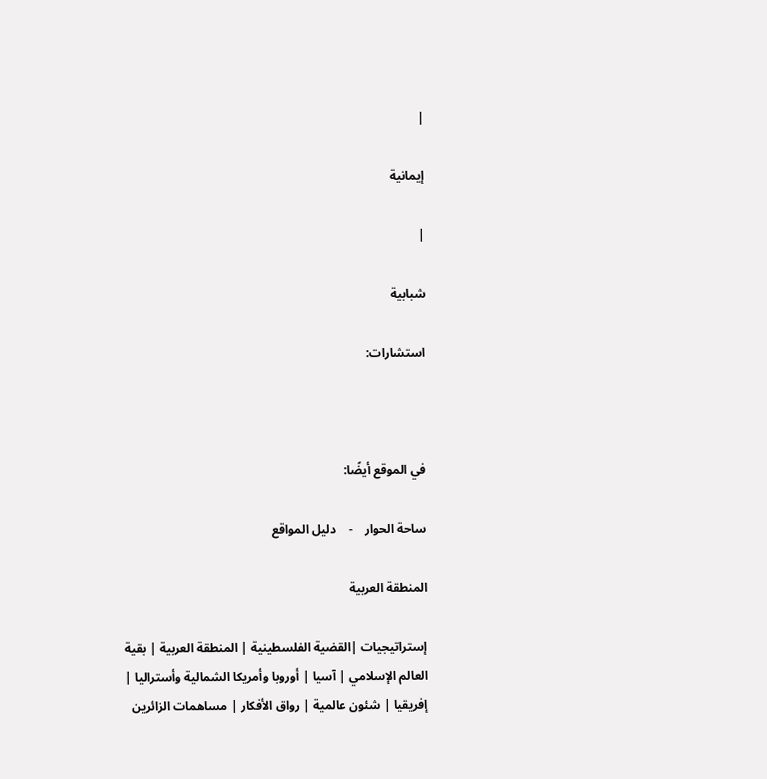|

إيمانية

|

شبابية

استشارات:



في الموقع أيضًا:

ساحة الحوار    -    دليل المواقع

المنطقة العربية

إستراتيجيات |القضية الفلسطينية | المنطقة العربية | بقية العالم الإسلامي | آسيا | أوروبا وأمريكا الشمالية وأستراليا | إفريقيا | شئون عالمية | رواق الأفكار | مساهمات الزائرين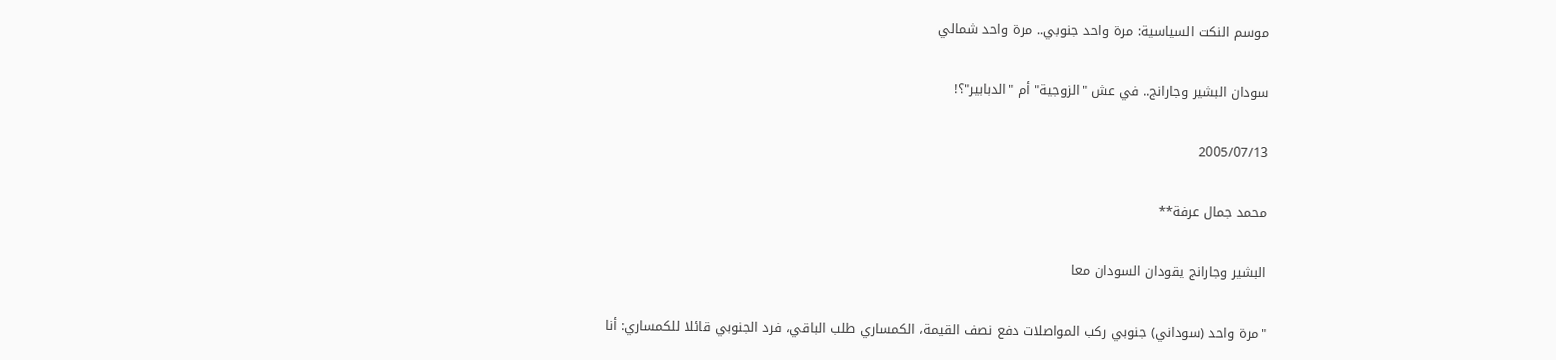موسم النكت السياسية: مرة واحد جنوبي.. مرة واحد شمالي

سودان البشير وجارانج.. في عش "الزوجية" أم "الدبابير"؟!

2005/07/13

محمد جمال عرفة**

البشير وجارانج يقودان السودان معا

"مرة واحد (سوداني) جنوبي ركب المواصلات دفع نصف القيمة، الكمساري طلب الباقي، فرد الجنوبي قائلا للكمساري: أنا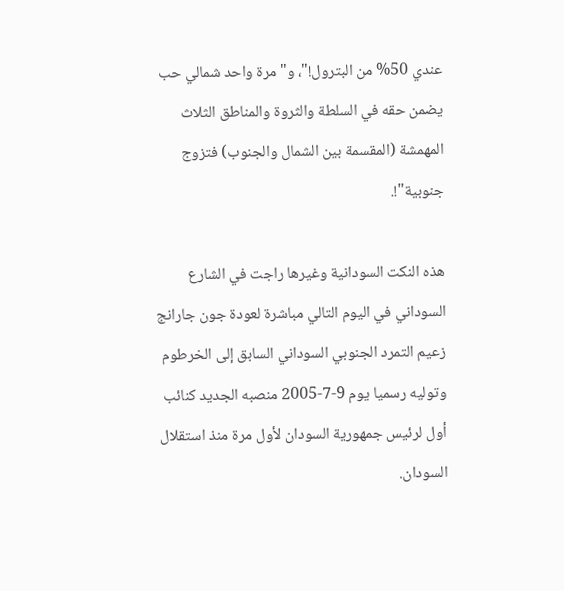عندي 50% من البترول!"، و"مرة واحد شمالي حب يضمن حقه في السلطة والثروة والمناطق الثلاث المهمشة (المقسمة بين الشمال والجنوب) فتزوج جنوبية"!.

هذه النكت السودانية وغيرها راجت في الشارع السوداني في اليوم التالي مباشرة لعودة جون جارانج زعيم التمرد الجنوبي السوداني السابق إلى الخرطوم وتوليه رسميا يوم 9-7-2005 منصبه الجديد كنائب أول لرئيس جمهورية السودان لأول مرة منذ استقلال السودان.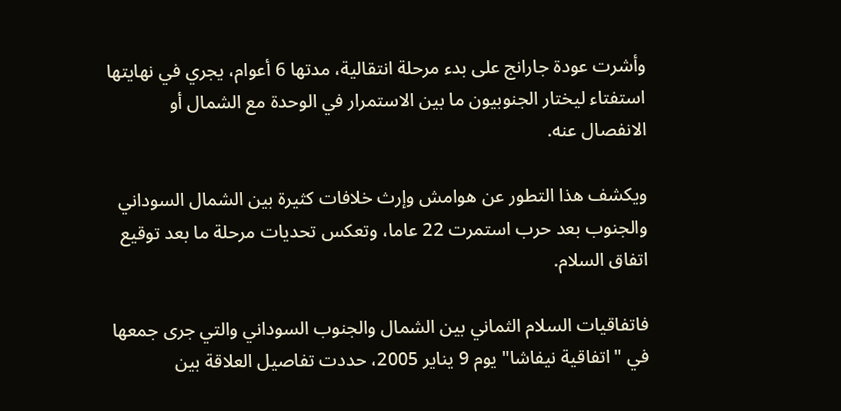وأشرت عودة جارانج على بدء مرحلة انتقالية، مدتها 6 أعوام، يجري في نهايتها استفتاء ليختار الجنوبيون ما بين الاستمرار في الوحدة مع الشمال أو الانفصال عنه.

ويكشف هذا التطور عن هوامش وإرث خلافات كثيرة بين الشمال السوداني والجنوب بعد حرب استمرت 22 عاما، وتعكس تحديات مرحلة ما بعد توقيع اتفاق السلام.

فاتفاقيات السلام الثماني بين الشمال والجنوب السوداني والتي جرى جمعها في "اتفاقية نيفاشا" يوم 9 يناير 2005، حددت تفاصيل العلاقة بين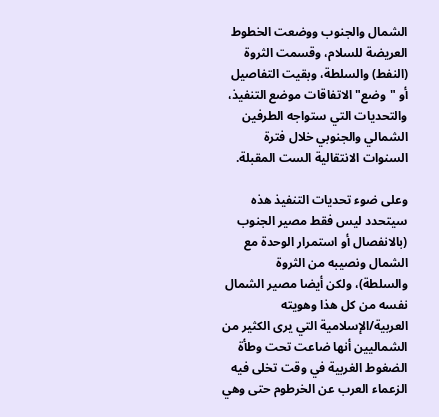الشمال والجنوب ووضعت الخطوط العريضة للسلام، وقسمت الثروة (النفط) والسلطة، وبقيت التفاصيل أو "وضع" الاتفاقات موضع التنفيذ، والتحديات التي ستواجه الطرفين الشمالي والجنوبي خلال فترة السنوات الانتقالية الست المقبلة.

وعلى ضوء تحديات التنفيذ هذه سيتحدد ليس فقط مصير الجنوب (بالانفصال أو استمرار الوحدة مع الشمال ونصيبه من الثروة والسلطة)، ولكن أيضا مصير الشمال نفسه من كل هذا وهويته العربية/الإسلامية التي يرى الكثير من الشماليين أنها ضاعت تحت وطأة الضغوط الغربية في وقت تخلى فيه الزعماء العرب عن الخرطوم حتى وهي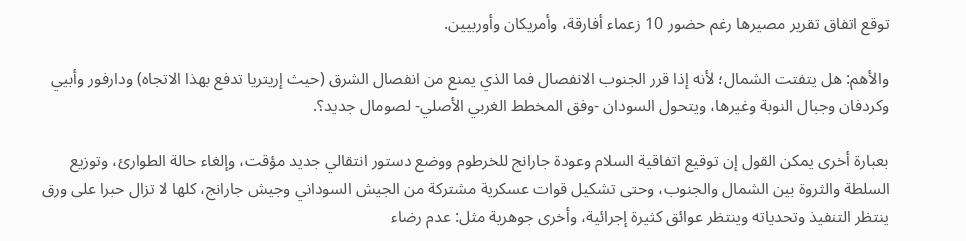توقع اتفاق تقرير مصيرها رغم حضور 10 زعماء أفارقة، وأمريكان وأوربيين.

والأهم: هل يتفتت الشمال؛ لأنه إذا قرر الجنوب الانفصال فما الذي يمنع من انفصال الشرق (حيث إريتريا تدفع بهذا الاتجاه) ودارفور وأبيي وكردفان وجبال النوبة وغيرها، ويتحول السودان -وفق المخطط الغربي الأصلي- لصومال جديد؟.

بعبارة أخرى يمكن القول إن توقيع اتفاقية السلام وعودة جارانج للخرطوم ووضع دستور انتقالي جديد مؤقت، وإلغاء حالة الطوارئ، وتوزيع السلطة والثروة بين الشمال والجنوب، وحتى تشكيل قوات عسكرية مشتركة من الجيش السوداني وجيش جارانج، كلها لا تزال حبرا على ورق ينتظر التنفيذ وتحدياته وينتظر عوائق كثيرة إجرائية، وأخرى جوهرية مثل: عدم رضاء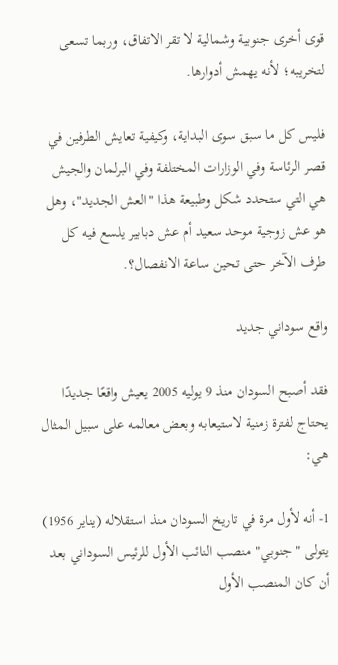قوى أخرى جنوبية وشمالية لا تقر الاتفاق، وربما تسعى لتخريبه؛ لأنه يهمش أدوارها.

فليس كل ما سبق سوى البداية، وكيفية تعايش الطرفين في قصر الرئاسة وفي الوزارات المختلفة وفي البرلمان والجيش هي التي ستحدد شكل وطبيعة هذا "العش الجديد"، وهل هو عش زوجية موحد سعيد أم عش دبابير يلسع فيه كل طرف الآخر حتى تحين ساعة الانفصال؟.

واقع سوداني جديد

فقد أصبح السودان منذ 9 يوليه 2005 يعيش واقعًا جديدًا يحتاج لفترة زمنية لاستيعابه وبعض معالمه على سبيل المثال هي:

1- أنه لأول مرة في تاريخ السودان منذ استقلاله (يناير 1956) يتولى "جنوبي" منصب النائب الأول للرئيس السوداني بعد أن كان المنصب الأول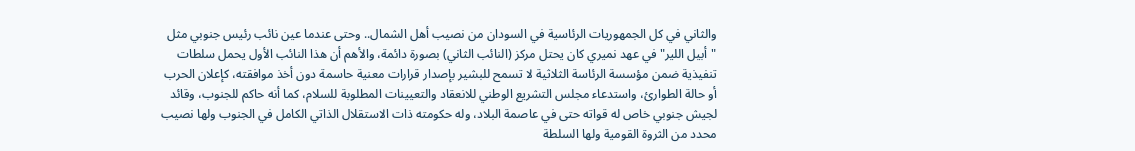والثاني في كل الجمهوريات الرئاسية في السودان من نصيب أهل الشمال.. وحتى عندما عين نائب رئيس جنوبي مثل "أبيل اللير" في عهد نميري كان يحتل مركز (النائب الثاني) بصورة دائمة، والأهم أن هذا النائب الأول يحمل سلطات تنفيذية ضمن مؤسسة الرئاسة الثلاثية لا تسمح للبشير بإصدار قرارات معنية حاسمة دون أخذ موافقته، كإعلان الحرب أو حالة الطوارئ، واستدعاء مجلس التشريع الوطني للانعقاد والتعيينات المطلوبة للسلام، كما أنه حاكم للجنوب، وقائد لجيش جنوبي خاص له قواته حتى في عاصمة البلاد، وله حكومته ذات الاستقلال الذاتي الكامل في الجنوب ولها نصيب محدد من الثروة القومية ولها السلطة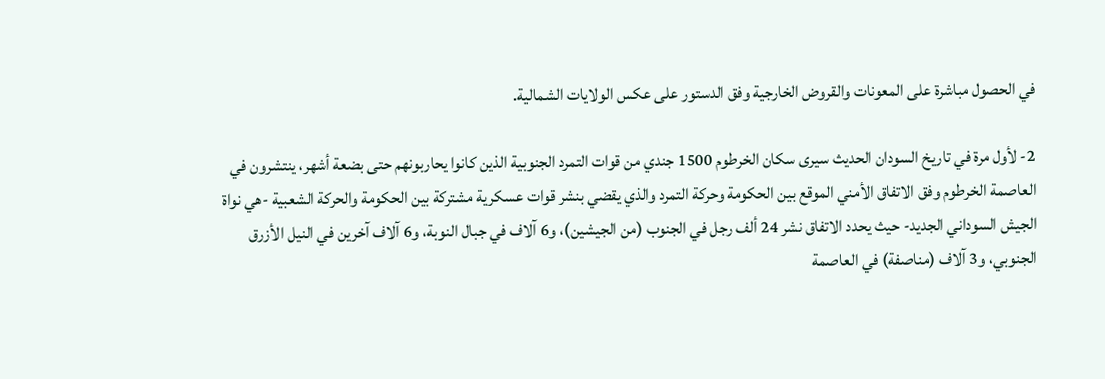في الحصول مباشرة على المعونات والقروض الخارجية وفق الدستور على عكس الولايات الشمالية.

2- لأول مرة في تاريخ السودان الحديث سيرى سكان الخرطوم 1500 جندي من قوات التمرد الجنوبية الذين كانوا يحاربونهم حتى بضعة أشهر، ينتشرون في العاصمة الخرطوم وفق الاتفاق الأمني الموقع بين الحكومة وحركة التمرد والذي يقضي بنشر قوات عسكرية مشتركة بين الحكومة والحركة الشعبية -هي نواة الجيش السوداني الجديد- حيث يحدد الاتفاق نشر 24 ألف رجل في الجنوب (من الجيشين)، و6 آلاف في جبال النوبة، و6 آلاف آخرين في النيل الأزرق الجنوبي، و3 آلاف (مناصفة) في العاصمة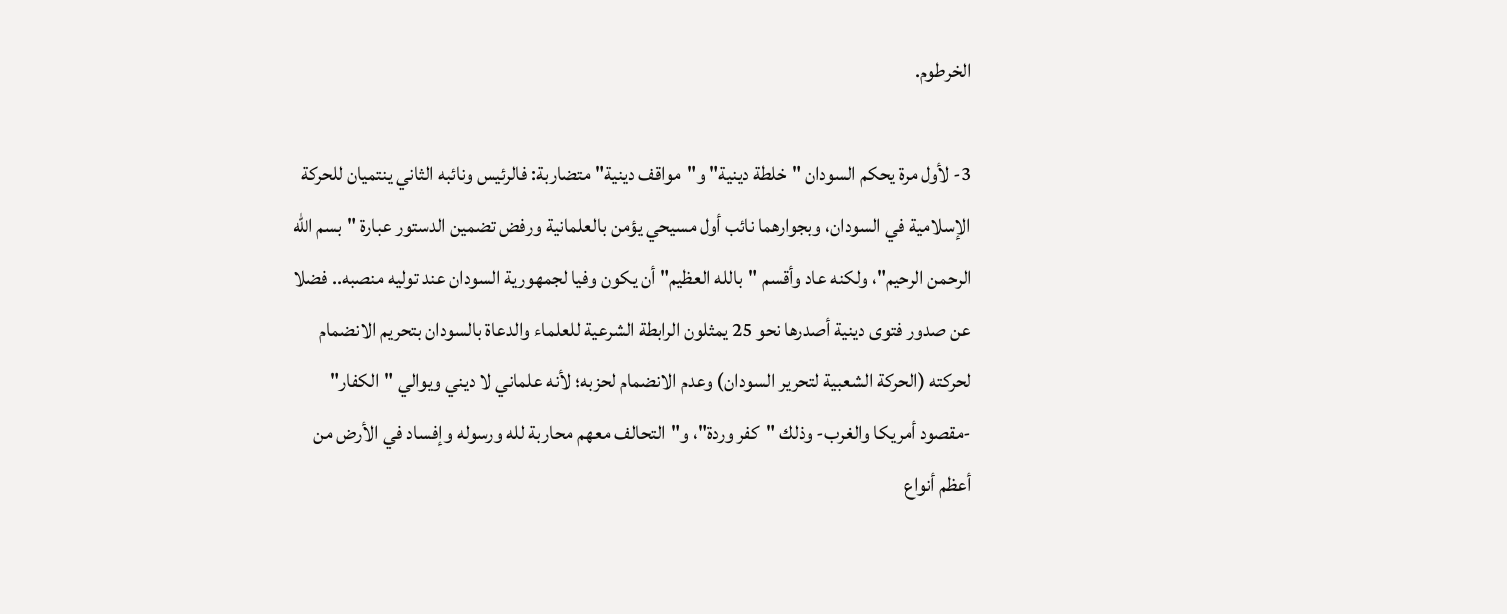الخرطوم.

3- لأول مرة يحكم السودان "خلطة دينية" و"مواقف دينية" متضاربة: فالرئيس ونائبه الثاني ينتميان للحركة الإسلامية في السودان، وبجوارهما نائب أول مسيحي يؤمن بالعلمانية ورفض تضمين الدستور عبارة "بسم الله الرحمن الرحيم"، ولكنه عاد وأقسم "بالله العظيم" أن يكون وفيا لجمهورية السودان عند توليه منصبه.. فضلا عن صدور فتوى دينية أصدرها نحو 25 يمثلون الرابطة الشرعية للعلماء والدعاة بالسودان بتحريم الانضمام لحركته (الحركة الشعبية لتحرير السودان) وعدم الانضمام لحزبه؛ لأنه علماني لا ديني ويوالي "الكفار" -مقصود أمريكا والغرب- وذلك "كفر وردة"، و"التحالف معهم محاربة لله ورسوله وإفساد في الأرض من أعظم أنواع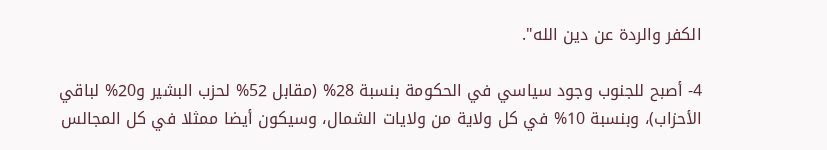الكفر والردة عن دين الله".

4- أصبح للجنوب وجود سياسي في الحكومة بنسبة 28% (مقابل 52% لحزب البشير و20% لباقي الأحزاب)، وبنسبة 10% في كل ولاية من ولايات الشمال، وسيكون أيضا ممثلا في كل المجالس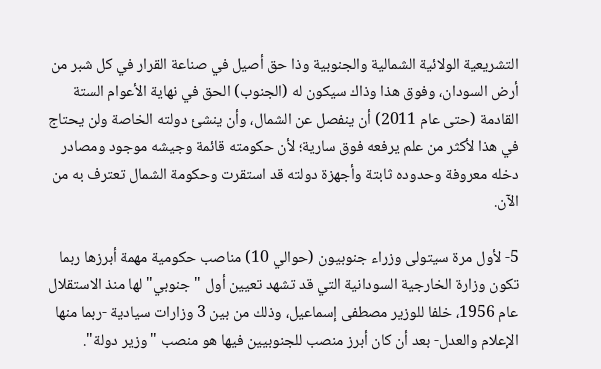التشريعية الولائية الشمالية والجنوبية وذا حق أصيل في صناعة القرار في كل شبر من أرض السودان، وفوق هذا وذاك سيكون له (الجنوب) الحق في نهاية الأعوام الستة القادمة (حتى عام 2011) أن ينفصل عن الشمال، وأن ينشئ دولته الخاصة ولن يحتاج في هذا لأكثر من علم يرفعه فوق سارية؛ لأن حكومته قائمة وجيشه موجود ومصادر دخله معروفة وحدوده ثابتة وأجهزة دولته قد استقرت وحكومة الشمال تعترف به من الآن.

5- لأول مرة سيتولى وزراء جنوبيون (حوالي 10) مناصب حكومية مهمة أبرزها ربما تكون وزارة الخارجية السودانية التي قد تشهد تعيين أول "جنوبي" لها منذ الاستقلال عام 1956، خلفا للوزير مصطفى إسماعيل، وذلك من بين 3 وزارات سيادية -ربما منها الإعلام والعدل- بعد أن كان أبرز منصب للجنوبيين فيها هو منصب "وزير دولة".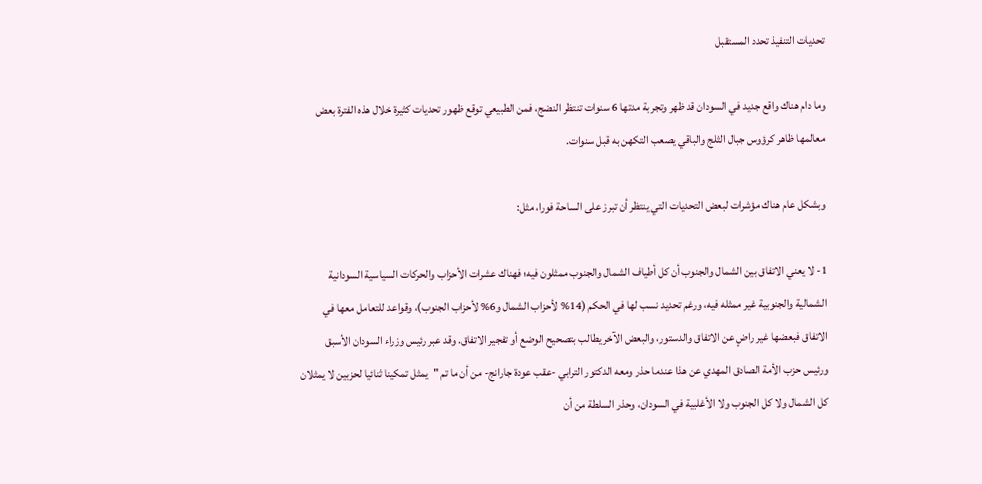تحديات التنفيذ تحدد المستقبل

وما دام هناك واقع جديد في السودان قد ظهر وتجربة مدتها 6 سنوات تنتظر النضج، فمن الطبيعي توقع ظهور تحديات كثيرة خلال هذه الفترة بعض معالمها ظاهر كرؤوس جبال الثلج والباقي يصعب التكهن به قبل سنوات.

وبشكل عام هناك مؤشرات لبعض التحديات التي ينتظر أن تبرز على الساحة فورا، مثل:

1- لا يعني الاتفاق بين الشمال والجنوب أن كل أطياف الشمال والجنوب ممثلون فيه؛ فهناك عشرات الأحزاب والحركات السياسية السودانية الشمالية والجنوبية غير ممثله فيه، ورغم تحديد نسب لها في الحكم (14% لأحزاب الشمال و6% لأحزاب الجنوب)، وقواعد للتعامل معها في الاتفاق فبعضها غير راضٍ عن الاتفاق والدستور، والبعض الآخر يطالب بتصحيح الوضع أو تفجير الاتفاق. وقد عبر رئيس وزراء السودان الأسبق ورئيس حزب الأمة الصادق المهدي عن هذا عندما حذر ومعه الدكتور الترابي -عقب عودة جارانج- من أن ما تم "يمثل تمكينا ثنائيا لحزبين لا يمثلان كل الشمال ولا كل الجنوب ولا الأغلبية في السودان، وحذر السلطة من أن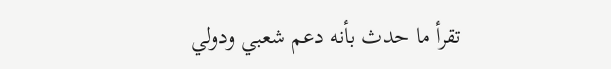تقرأ ما حدث بأنه دعم شعبي ودولي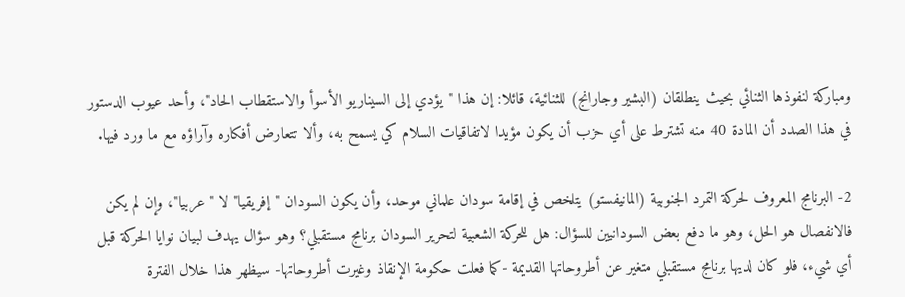ومباركة لنفوذها الثنائي بحيث ينطلقان (البشير وجارانج) للثنائية، قائلا: إن هذا "يؤدي إلى السيناريو الأسوأ والاستقطاب الحاد"، وأحد عيوب الدستور في هذا الصدد أن المادة 40 منه تشترط على أي حزب أن يكون مؤيدا لاتفاقيات السلام كي يسمح به، وألا تتعارض أفكاره وآراؤه مع ما ورد فيها.

2- البرنامج المعروف لحركة التمرد الجنوبية (المانيفستو) يتلخص في إقامة سودان علماني موحد، وأن يكون السودان "إفريقيا" لا "عربيا"، وإن لم يكن فالانفصال هو الحل، وهو ما دفع بعض السودانيين للسؤال: هل للحركة الشعبية لتحرير السودان برنامج مستقبلي؟ وهو سؤال يهدف لبيان نوايا الحركة قبل أي شيء، فلو كان لديها برنامج مستقبلي متغير عن أطروحاتها القديمة -كما فعلت حكومة الإنقاذ وغيرت أطروحاتها- سيظهر هذا خلال الفترة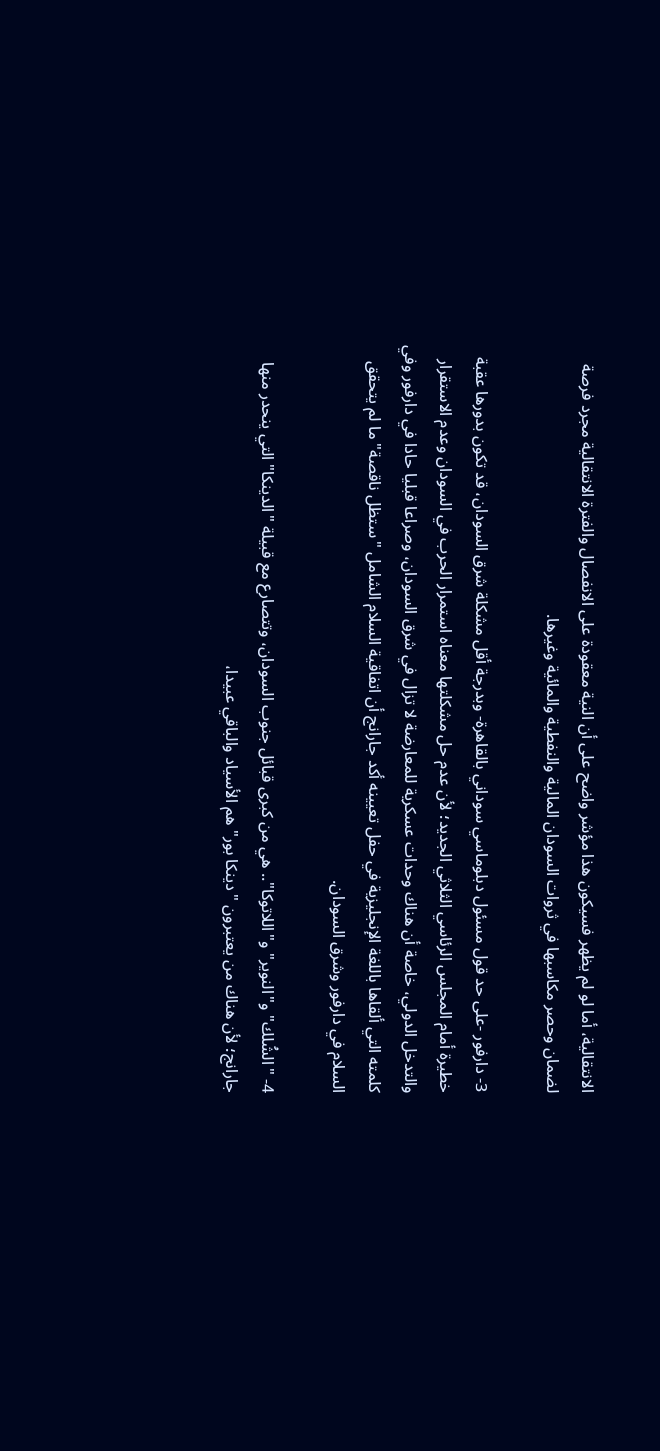الانتقالية، أما لو لم يظهر فسيكون هذا مؤشر واضح على أن النية معقودة على الانفصال والفترة الانتقالية مجرد فرصة لضمان وحصر مكاسبها في ثروات السودان المالية والنفطية والمائية وغيرها.

3- دارفور -على حد قول مسئول دبلوماسي سوداني بالقاهرة- وبدرجة أقل مشكلة شرق السودان، قد تكون بدورها عقبة خطيرة أمام المجلس الرئاسي الثلاثي الجديد؛ لأن عدم حل مشكلتها معناه استمرار الحرب في السودان وعدم الاستقرار والتدخل الدولي، خاصة أن هناك وحدات عسكرية للمعارضة لا تزال في شرق السودان، وصراعا قبليا حادا في دارفور وفي كلمته التي ألقاها باللغة الإنجليزية في حفل تعيينه أكد جارانج أن اتفاقية السلام الشامل "ستظل ناقصة" ما لم يتحقق السلام في دارفور وشرق السودان.

4- "الشُلك" و"النوير" و"اللاتوكا".. هي من كبرى قبائل جنوب السودان، وتتصارع مع قبيلة "الدينكا" التي ينحدر منها جارانج؛ لأن هناك من يعتبرون "دينكا بور" هم الأسياد والباقي عبيدا،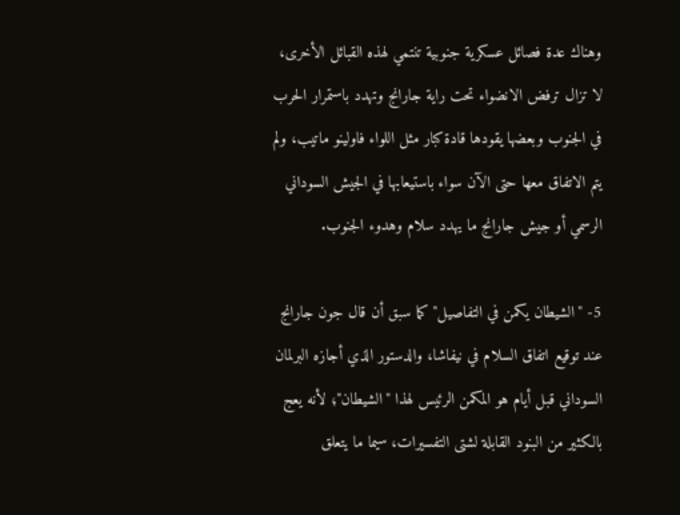وهناك عدة فصائل عسكرية جنوبية تنتمي لهذه القبائل الأخرى، لا تزال ترفض الانضواء تحت راية جارانج وتهدد باستمرار الحرب في الجنوب وبعضها يقودها قادة كبار مثل اللواء فاولينو ماتيب، ولم يتم الاتفاق معها حتى الآن سواء باستيعابها في الجيش السوداني الرسمي أو جيش جارانج ما يهدد سلام وهدوء الجنوب.

5- "الشيطان يكمن في التفاصيل" كما سبق أن قال جون جارانج عند توقيع اتفاق السلام في نيفاشا، والدستور الذي أجازه البرلمان السوداني قبل أيام هو المكمن الرئيس لهذا "الشيطان"؛ لأنه يعج بالكثير من البنود القابلة لشتى التفسيرات، سيما ما يتعلق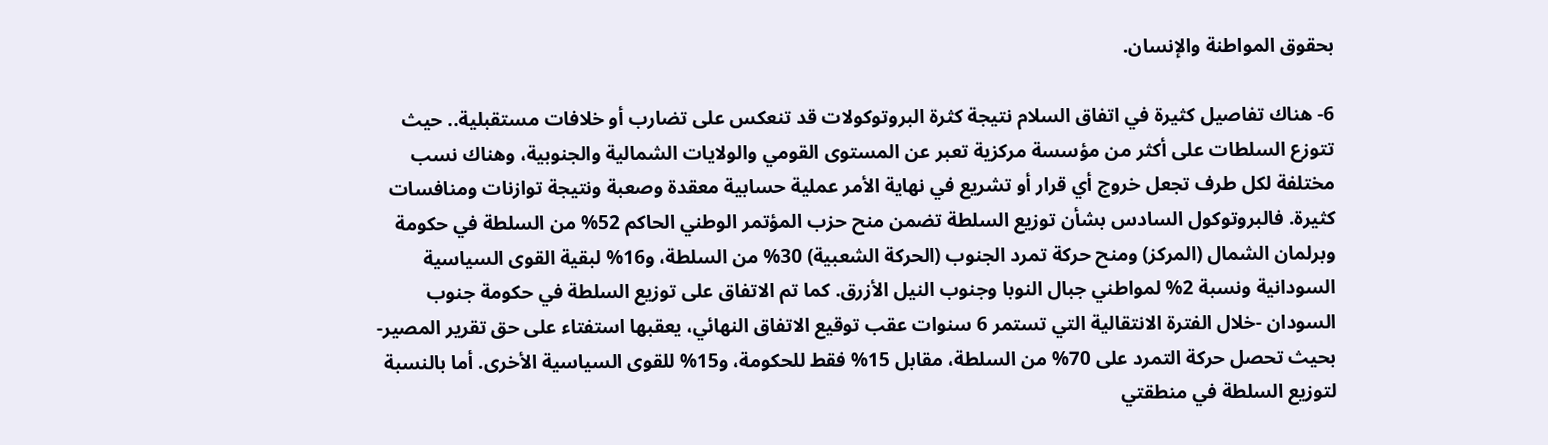بحقوق المواطنة والإنسان.

6- هناك تفاصيل كثيرة في اتفاق السلام نتيجة كثرة البروتوكولات قد تنعكس على تضارب أو خلافات مستقبلية.. حيث تتوزع السلطات على أكثر من مؤسسة مركزية تعبر عن المستوى القومي والولايات الشمالية والجنوبية، وهناك نسب مختلفة لكل طرف تجعل خروج أي قرار أو تشريع في نهاية الأمر عملية حسابية معقدة وصعبة ونتيجة توازنات ومنافسات كثيرة. فالبروتوكول السادس بشأن توزيع السلطة تضمن منح حزب المؤتمر الوطني الحاكم 52% من السلطة في حكومة وبرلمان الشمال (المركز) ومنح حركة تمرد الجنوب (الحركة الشعبية) 30% من السلطة، و16% لبقية القوى السياسية السودانية ونسبة 2% لمواطني جبال النوبا وجنوب النيل الأزرق. كما تم الاتفاق على توزيع السلطة في حكومة جنوب السودان -خلال الفترة الانتقالية التي تستمر 6 سنوات عقب توقيع الاتفاق النهائي، يعقبها استفتاء على حق تقرير المصير- بحيث تحصل حركة التمرد على 70% من السلطة، مقابل 15% فقط للحكومة، و15% للقوى السياسية الأخرى. أما بالنسبة لتوزيع السلطة في منطقتي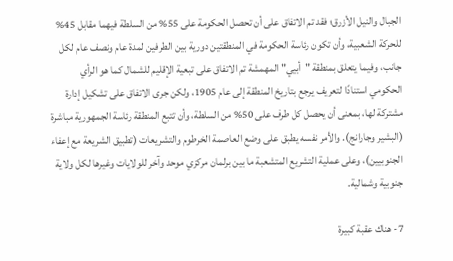الجبال والنيل الأزرق؛ فقد تم الاتفاق على أن تحصل الحكومة على 55% من السلطة فيهما مقابل 45% للحركة الشعبية، وأن تكون رئاسة الحكومة في المنطقتين دورية بين الطرفين لمدة عام ونصف عام لكل جانب، وفيما يتعلق بمنطقة "أبيي" المهمشة تم الاتفاق على تبعية الإقليم للشمال كما هو الرأي الحكومي استنادًا لتعريف يرجع بتاريخ المنطقة إلى عام 1905، ولكن جرى الاتفاق على تشكيل إدارة مشتركة لها، بمعنى أن يحصل كل طرف على 50% من السلطة، وأن تتبع المنطقة رئاسة الجمهورية مباشرة (البشير وجارانج). والأمر نفسه يطبق على وضع العاصمة الخرطوم والتشريعات (تطبيق الشريعة مع إعفاء الجنوبيين)، وعلى عملية التشريع المتشعبة ما بين برلمان مركزي موحد وآخر للولايات وغيرها لكل ولاية جنوبية وشمالية.

7- هناك عقبة كبيرة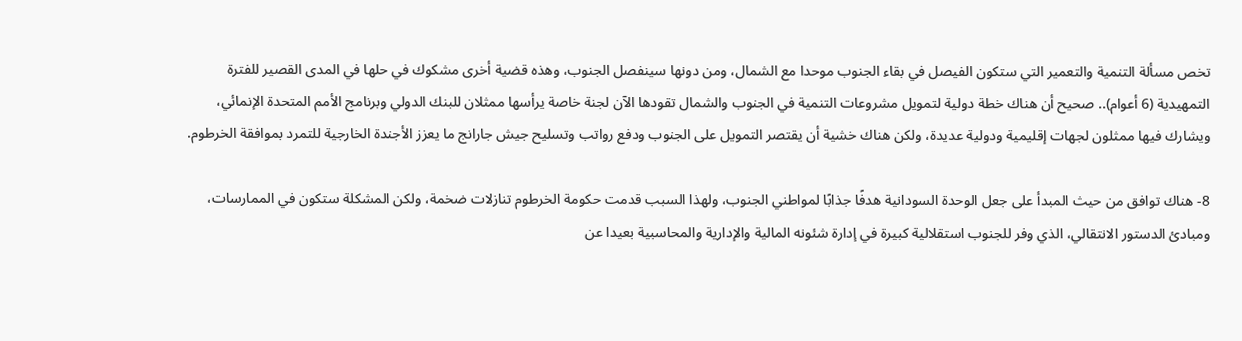تخص مسألة التنمية والتعمير التي ستكون الفيصل في بقاء الجنوب موحدا مع الشمال، ومن دونها سينفصل الجنوب، وهذه قضية أخرى مشكوك في حلها في المدى القصير للفترة التمهيدية (6 أعوام).. صحيح أن هناك خطة دولية لتمويل مشروعات التنمية في الجنوب والشمال تقودها الآن لجنة خاصة يرأسها ممثلان للبنك الدولي وبرنامج الأمم المتحدة الإنمائي، ويشارك فيها ممثلون لجهات إقليمية ودولية عديدة، ولكن هناك خشية أن يقتصر التمويل على الجنوب ودفع رواتب وتسليح جيش جارانج ما يعزز الأجندة الخارجية للتمرد بموافقة الخرطوم.

8- هناك توافق من حيث المبدأ على جعل الوحدة السودانية هدفًا جذابًا لمواطني الجنوب، ولهذا السبب قدمت حكومة الخرطوم تنازلات ضخمة، ولكن المشكلة ستكون في الممارسات، ومبادئ الدستور الانتقالي، الذي وفر للجنوب استقلالية كبيرة في إدارة شئونه المالية والإدارية والمحاسبية بعيدا عن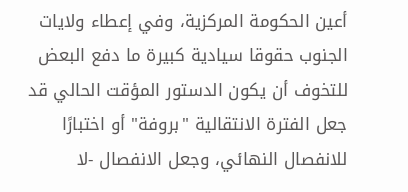أعين الحكومة المركزية، وفي إعطاء ولايات الجنوب حقوقا سيادية كبيرة ما دفع البعض للتخوف أن يكون الدستور المؤقت الحالي قد جعل الفترة الانتقالية "بروفة" أو اختبارًا للانفصال النهائي، وجعل الانفصال -لا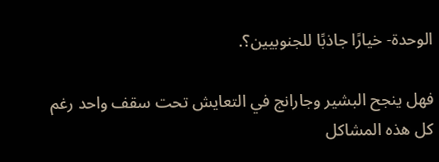الوحدة- خيارًا جاذبًا للجنوبيين؟.

فهل ينجح البشير وجارانج في التعايش تحت سقف واحد رغم كل هذه المشاكل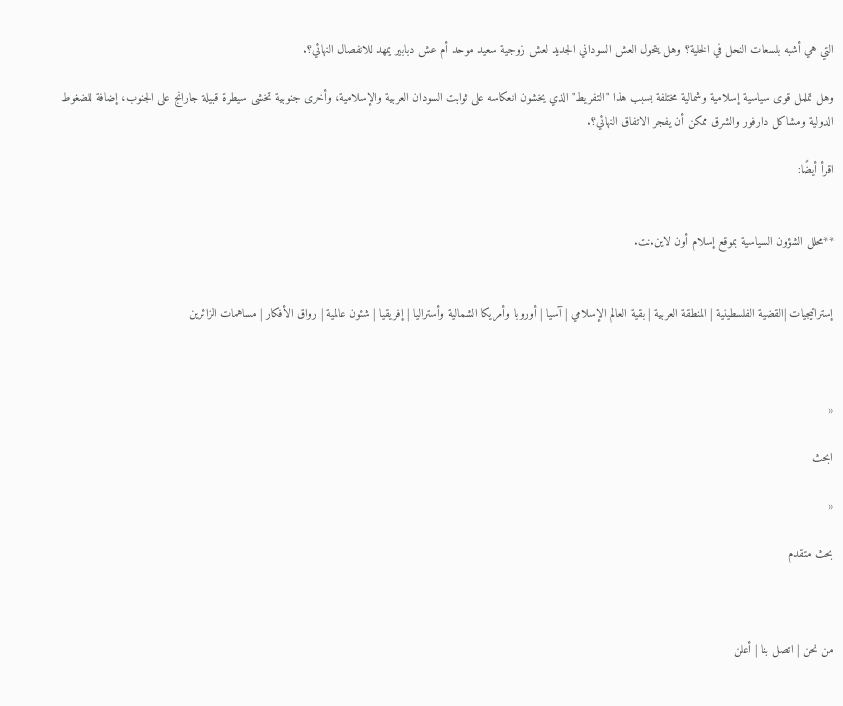التي هي أشبه بلسعات النحل في الخلية؟ وهل يتحول العش السوداني الجديد لعش زوجية سعيد موحد أم عش دبابير يمهد للانفصال النهائي؟.

وهل تململ قوى سياسية إسلامية وشمالية مختلفة بسبب هذا "التفريط" الذي يخشون انعكاسه على ثوابت السودان العربية والإسلامية، وأخرى جنوبية تخشى سيطرة قبيلة جارانج على الجنوب، إضافة للضغوط الدولية ومشاكل دارفور والشرق ممكن أن يفجر الاتفاق النهائي؟.

اقرأ أيضًا:


**محلل الشؤون السياسية بموقع إسلام أون لاين.نت.


إستراتيجيات |القضية الفلسطينية | المنطقة العربية | بقية العالم الإسلامي | آسيا | أوروبا وأمريكا الشمالية وأستراليا | إفريقيا | شئون عالمية | رواق الأفكار | مساهمات الزائرين



«

ابحث

«

بحث متقدم



من نحن | اتصل بنا | أعلن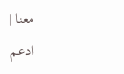معنا | ادعم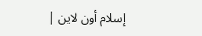إسلام أون لاين |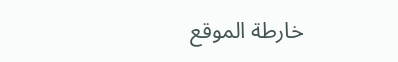خارطة الموقع